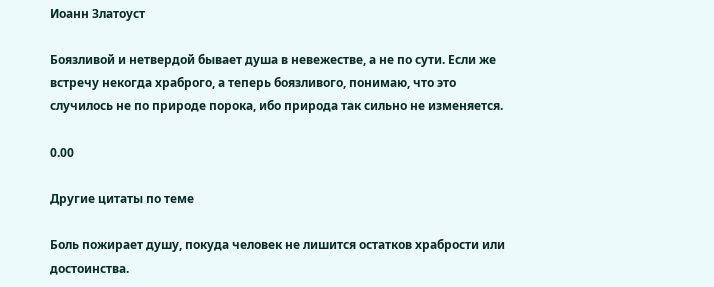Иоанн Златоуст

Боязливой и нетвердой бывает душа в невежестве, а не по сути. Если же встречу некогда храброго, а теперь боязливого, понимаю, что это случилось не по природе порока, ибо природа так сильно не изменяется.

0.00

Другие цитаты по теме

Боль пожирает душу, покуда человек не лишится остатков храбрости или достоинства.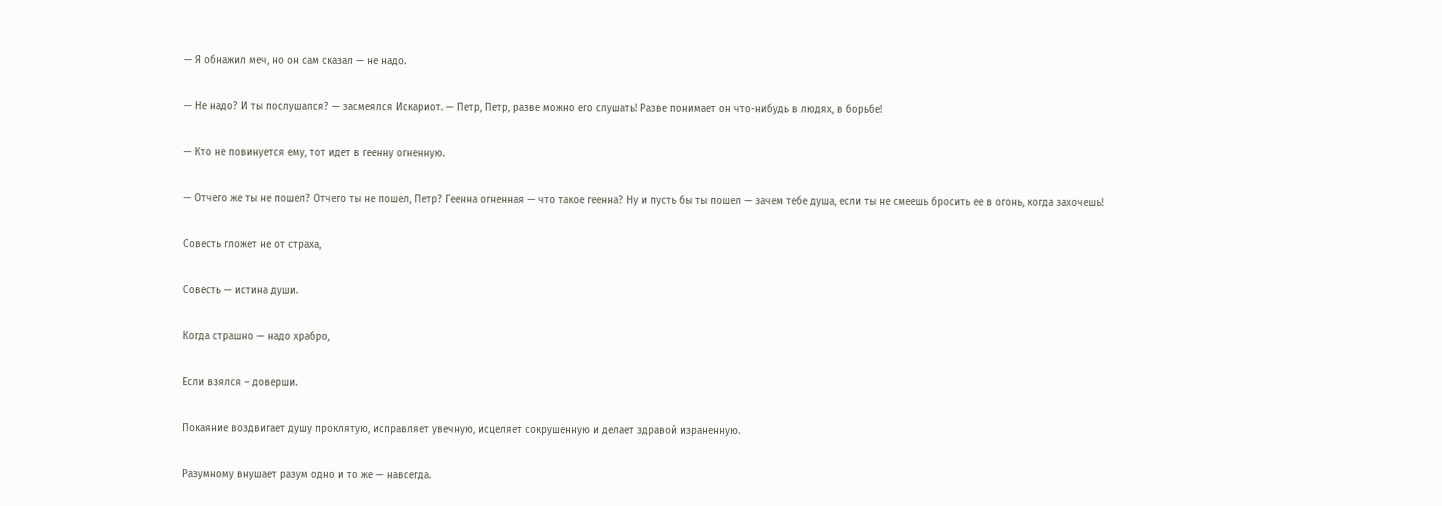— Я обнажил меч, но он сам сказал — не надо.

— Не надо? И ты послушался? — засмеялся Искариот. — Петр, Петр, разве можно его слушать! Разве понимает он что-нибудь в людях, в борьбе!

— Кто не повинуется ему, тот идет в геенну огненную.

— Отчего же ты не пошел? Отчего ты не пошел, Петр? Геенна огненная — что такое геенна? Ну и пусть бы ты пошел — зачем тебе душа, если ты не смеешь бросить ее в огонь, когда захочешь!

Совесть гложет не от страха,

Совесть — истина души.

Когда страшно — надо храбро,

Если взялся – доверши.

Покаяние воздвигает душу проклятую, исправляет увечную, исцеляет сокрушенную и делает здравой израненную.

Разумному внушает разум одно и то же — навсегда.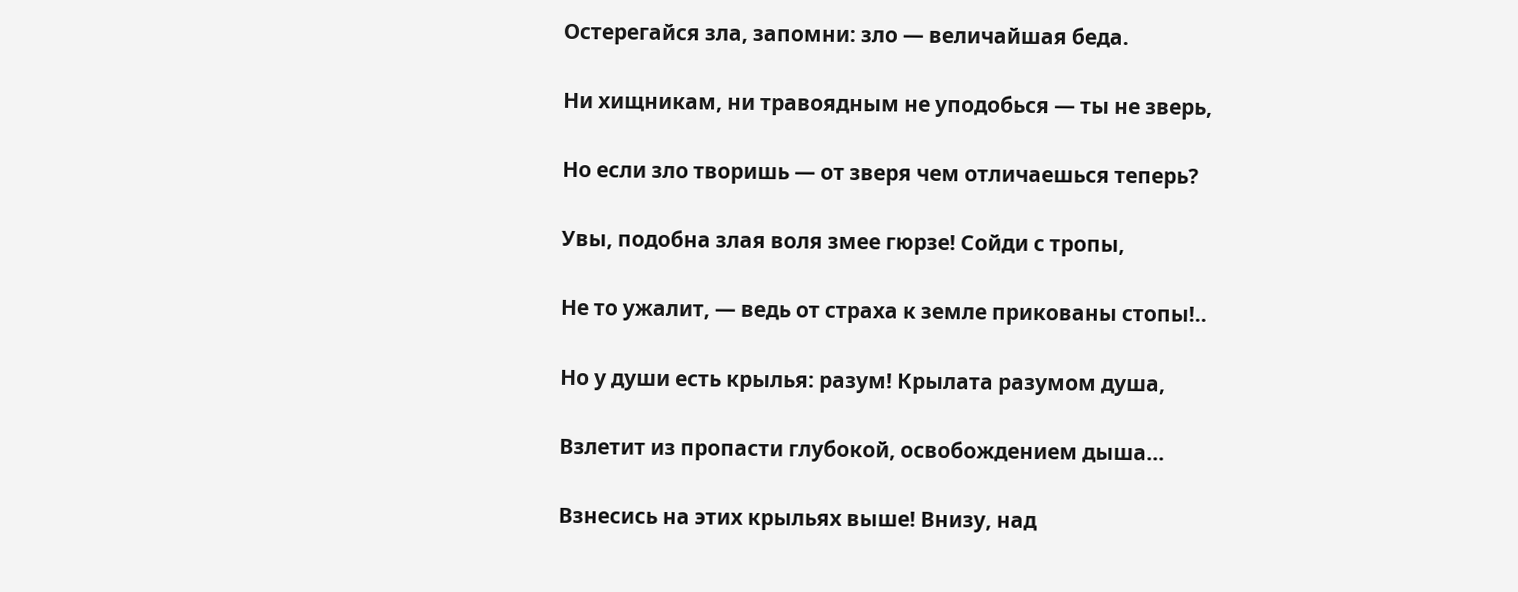Остерегайся зла, запомни: зло — величайшая беда.

Ни хищникам, ни травоядным не уподобься — ты не зверь,

Но если зло творишь — от зверя чем отличаешься теперь?

Увы, подобна злая воля змее гюрзе! Сойди с тропы,

Не то ужалит, — ведь от страха к земле прикованы стопы!..

Но у души есть крылья: разум! Крылата разумом душа,

Взлетит из пропасти глубокой, освобождением дыша...

Взнесись на этих крыльях выше! Внизу, над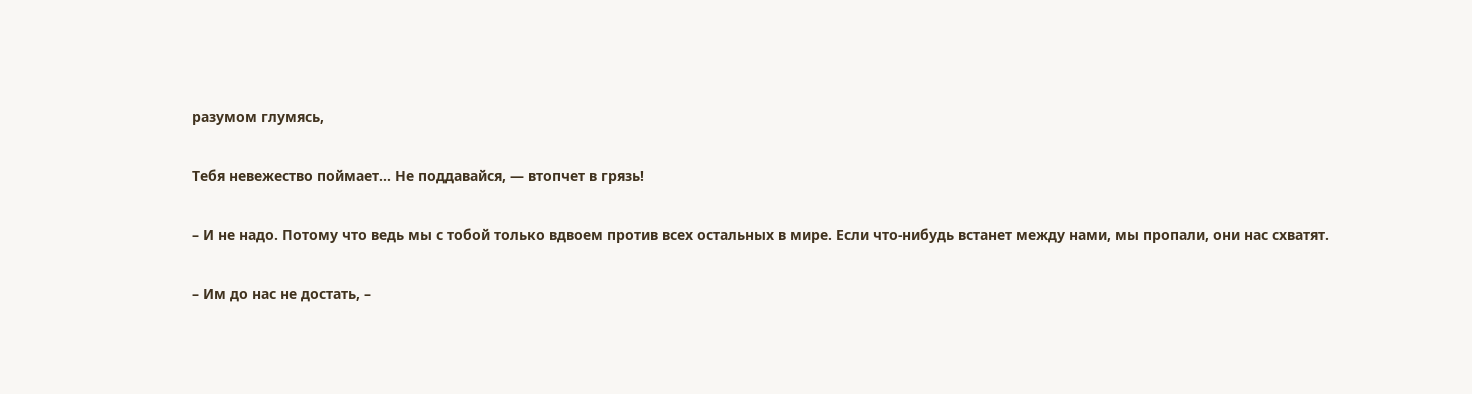разумом глумясь,

Тебя невежество поймает... Не поддавайся, — втопчет в грязь!

– И не надо. Потому что ведь мы с тобой только вдвоем против всех остальных в мире. Если что-нибудь встанет между нами, мы пропали, они нас схватят.

– Им до нас не достать, –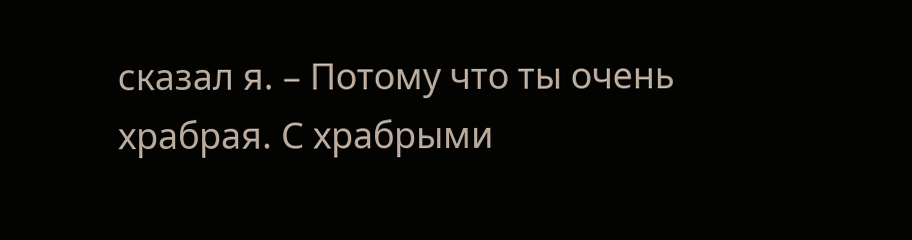сказал я. – Потому что ты очень храбрая. С храбрыми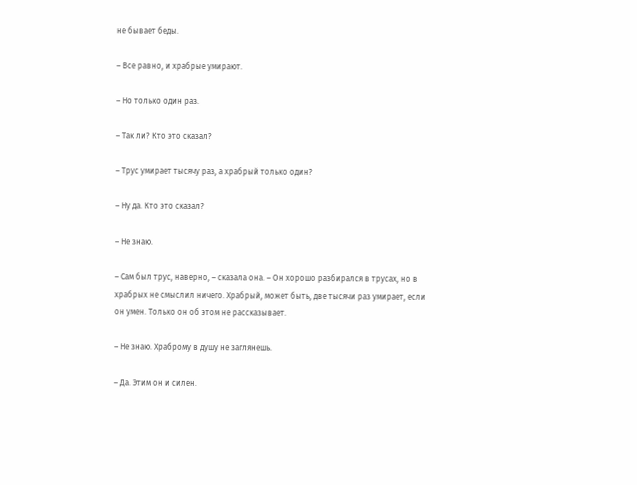не бывает беды.

– Все равно, и храбрые умирают.

– Но только один раз.

– Так ли? Кто это сказал?

– Трус умирает тысячу раз, а храбрый только один?

– Ну да. Кто это сказал?

– Не знаю.

– Сам был трус, наверно, – сказала она. – Он хорошо разбирался в трусах, но в храбрых не смыслил ничего. Храбрый, может быть, две тысячи раз умирает, если он умен. Только он об этом не рассказывает.

– Не знаю. Храброму в душу не заглянешь.

– Да. Этим он и силен.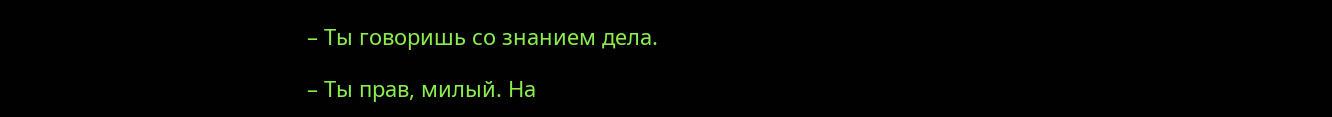– Ты говоришь со знанием дела.

– Ты прав, милый. На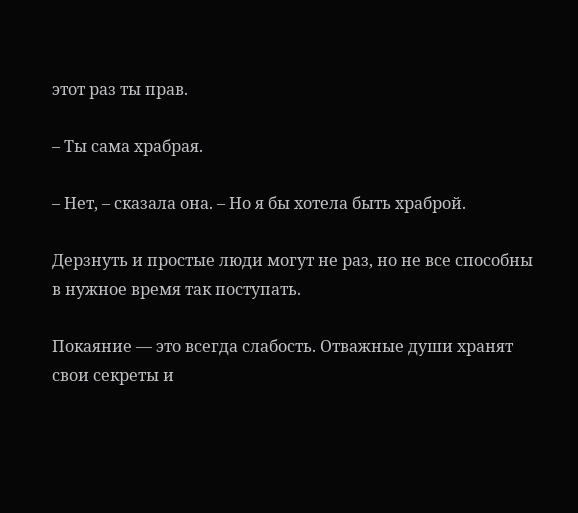этот раз ты прав.

– Ты сама храбрая.

– Нет, – сказала она. – Но я бы хотела быть храброй.

Дерзнуть и простые люди могут не раз, но не все способны в нужное время так поступать.

Покаяние — это всегда слабость. Отважные души хранят свои секреты и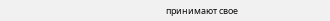принимают свое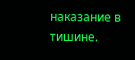наказание в тишине.